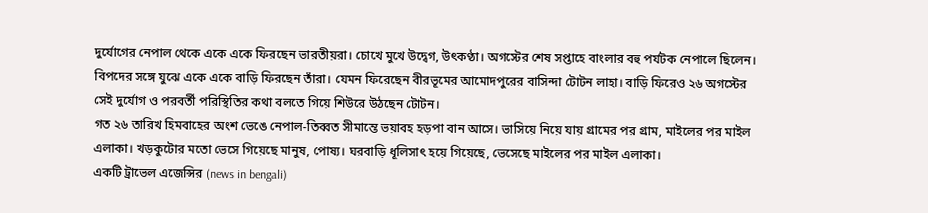দুর্যোগের নেপাল থেকে একে একে ফিরছেন ভারতীয়রা। চোখে মুখে উদ্বেগ, উৎকণ্ঠা। অগস্টের শেষ সপ্তাহে বাংলার বহু পর্যটক নেপালে ছিলেন। বিপদের সঙ্গে যুঝে একে একে বাড়ি ফিরছেন তাঁরা। যেমন ফিরেছেন বীরভূমের আমোদপুরের বাসিন্দা টোটন লাহা। বাড়ি ফিরেও ২৬ অগস্টের সেই দুর্যোগ ও পরবর্তী পরিস্থিতির কথা বলতে গিয়ে শিউরে উঠছেন টোটন।
গত ২৬ তারিখ হিমবাহের অংশ ভেঙে নেপাল-তিব্বত সীমান্তে ভয়াবহ হড়পা বান আসে। ভাসিয়ে নিয়ে যায় গ্রামের পর গ্রাম, মাইলের পর মাইল এলাকা। খড়কুটোর মতো ভেসে গিয়েছে মানুষ, পোষ্য। ঘরবাড়ি ধূলিসাৎ হয়ে গিয়েছে, ভেসেছে মাইলের পর মাইল এলাকা।
একটি ট্রাভেল এজেন্সির (news in bengali)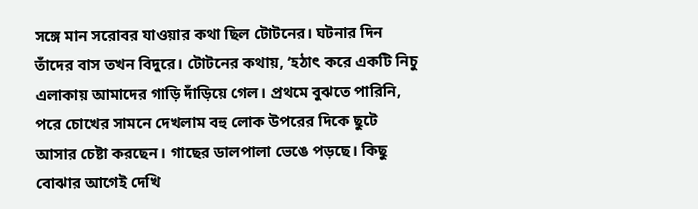সঙ্গে মান সরোবর যাওয়ার কথা ছিল টোটনের। ঘটনার দিন তাঁদের বাস তখন বিদুরে। টোটনের কথায়, ‘হঠাৎ করে একটি নিচু এলাকায় আমাদের গাড়ি দাঁড়িয়ে গেল। প্রথমে বুঝতে পারিনি, পরে চোখের সামনে দেখলাম বহু লোক উপরের দিকে ছুটে আসার চেষ্টা করছেন। গাছের ডালপালা ভেঙে পড়ছে। কিছু বোঝার আগেই দেখি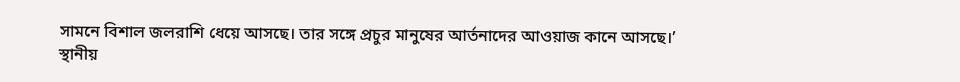সামনে বিশাল জলরাশি ধেয়ে আসছে। তার সঙ্গে প্রচুর মানুষের আর্তনাদের আওয়াজ কানে আসছে।’
স্থানীয়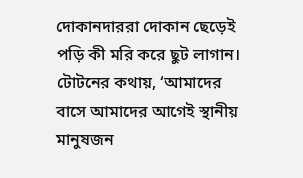দোকানদাররা দোকান ছেড়েই পড়ি কী মরি করে ছুট লাগান। টোটনের কথায়, ‘আমাদের বাসে আমাদের আগেই স্থানীয় মানুষজন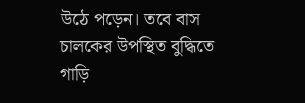উঠে পড়েন। তবে বাস চালকের উপস্থিত বুদ্ধিতে গাড়ি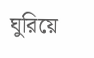ঘুরিয়ে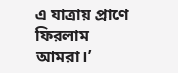এ যাত্রায় প্রাণে ফিরলাম আমরা।’